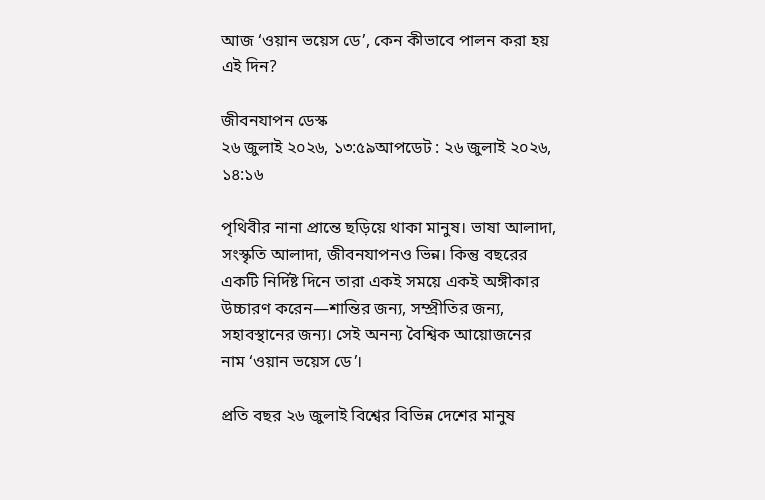আজ ‘ওয়ান ভয়েস ডে’, কেন কীভাবে পালন করা হয় এই দিন?

জীবনযাপন ডেস্ক
২৬ জুলাই ২০২৬, ১৩:৫৯আপডেট : ২৬ জুলাই ২০২৬, ১৪:১৬

পৃথিবীর নানা প্রান্তে ছড়িয়ে থাকা মানুষ। ভাষা আলাদা, সংস্কৃতি আলাদা, জীবনযাপনও ভিন্ন। কিন্তু বছরের একটি নির্দিষ্ট দিনে তারা একই সময়ে একই অঙ্গীকার উচ্চারণ করেন—শান্তির জন্য, সম্প্রীতির জন্য, সহাবস্থানের জন্য। সেই অনন্য বৈশ্বিক আয়োজনের নাম ‘ওয়ান ভয়েস ডে’।

প্রতি বছর ২৬ জুলাই বিশ্বের বিভিন্ন দেশের মানুষ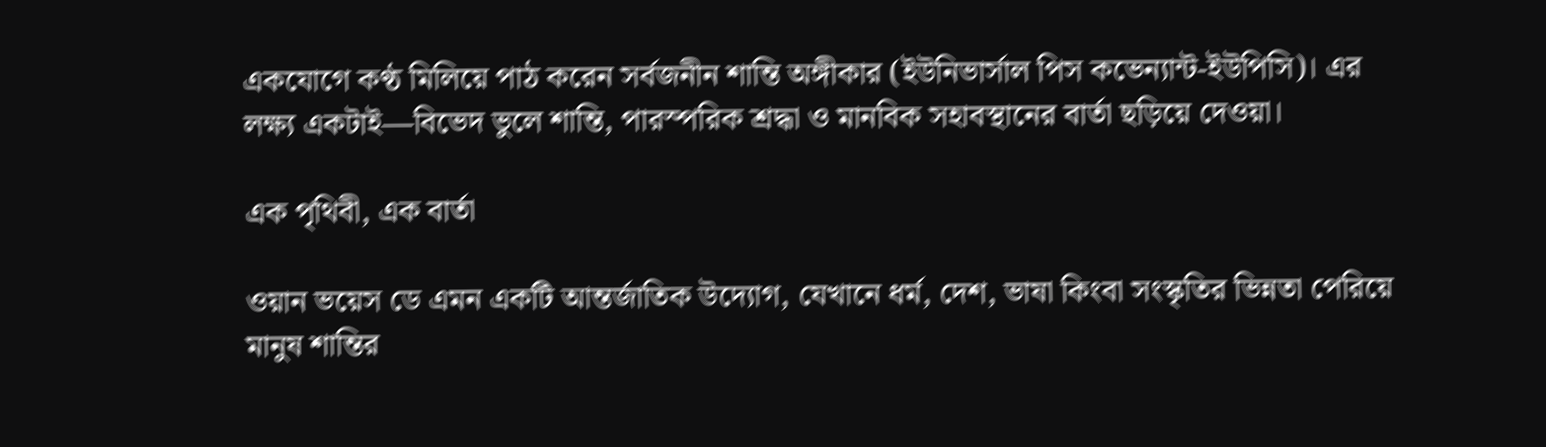একযোগে কণ্ঠ মিলিয়ে পাঠ করেন সর্বজনীন শান্তি অঙ্গীকার (ইউনিভার্সাল পিস কভেন্যান্ট-ইউপিসি)। এর লক্ষ্য একটাই—বিভেদ ভুলে শান্তি, পারস্পরিক শ্রদ্ধা ও মানবিক সহাবস্থানের বার্তা ছড়িয়ে দেওয়া।

এক পৃথিবী, এক বার্তা

ওয়ান ভয়েস ডে এমন একটি আন্তর্জাতিক উদ্যোগ, যেখানে ধর্ম, দেশ, ভাষা কিংবা সংস্কৃতির ভিন্নতা পেরিয়ে মানুষ শান্তির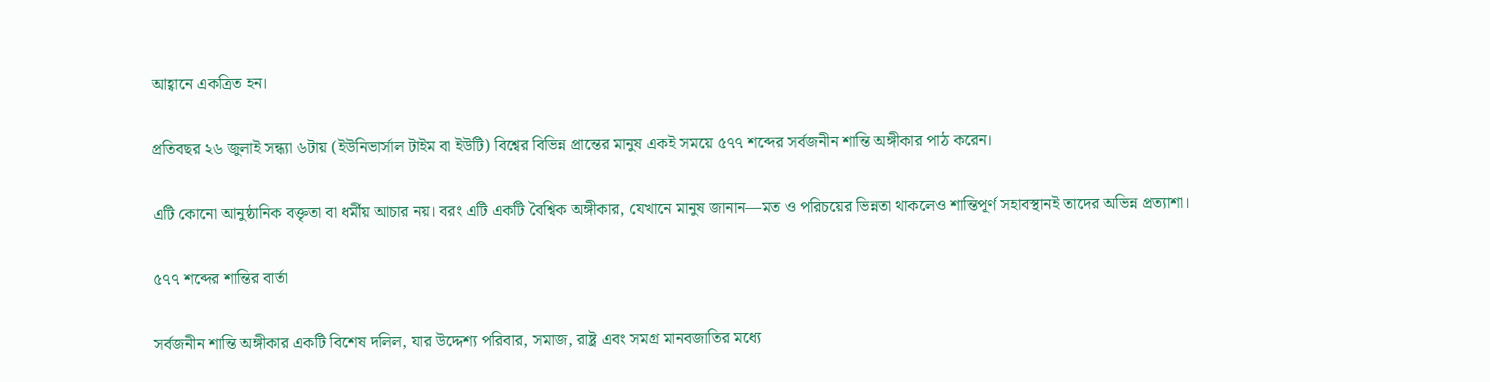আহ্বানে একত্রিত হন।

প্রতিবছর ২৬ জুলাই সন্ধ্যা ৬টায় (ইউনিভার্সাল টাইম বা ইউটি) বিশ্বের বিভিন্ন প্রান্তের মানুষ একই সময়ে ৫৭৭ শব্দের সর্বজনীন শান্তি অঙ্গীকার পাঠ করেন।

এটি কোনো আনুষ্ঠানিক বক্তৃতা বা ধর্মীয় আচার নয়। বরং এটি একটি বৈশ্বিক অঙ্গীকার, যেখানে মানুষ জানান—মত ও পরিচয়ের ভিন্নতা থাকলেও শান্তিপূর্ণ সহাবস্থানই তাদের অভিন্ন প্রত্যাশা।

৫৭৭ শব্দের শান্তির বার্তা

সর্বজনীন শান্তি অঙ্গীকার একটি বিশেষ দলিল, যার উদ্দেশ্য পরিবার, সমাজ, রাষ্ট্র এবং সমগ্র মানবজাতির মধ্যে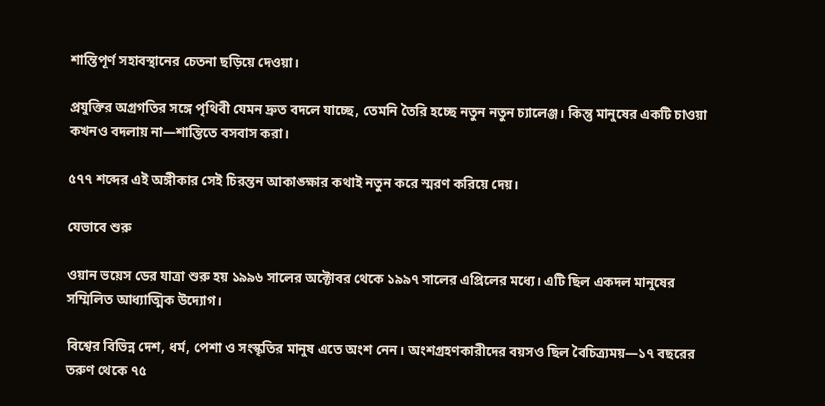শান্তিপূর্ণ সহাবস্থানের চেতনা ছড়িয়ে দেওয়া।

প্রযুক্তির অগ্রগতির সঙ্গে পৃথিবী যেমন দ্রুত বদলে যাচ্ছে, তেমনি তৈরি হচ্ছে নতুন নতুন চ্যালেঞ্জ। কিন্তু মানুষের একটি চাওয়া কখনও বদলায় না—শান্তিতে বসবাস করা।

৫৭৭ শব্দের এই অঙ্গীকার সেই চিরন্তন আকাঙ্ক্ষার কথাই নতুন করে স্মরণ করিয়ে দেয়।

যেভাবে শুরু

ওয়ান ভয়েস ডের যাত্রা শুরু হয় ১৯৯৬ সালের অক্টোবর থেকে ১৯৯৭ সালের এপ্রিলের মধ্যে। এটি ছিল একদল মানুষের সম্মিলিত আধ্যাত্মিক উদ্যোগ।

বিশ্বের বিভিন্ন দেশ, ধর্ম, পেশা ও সংস্কৃতির মানুষ এতে অংশ নেন। অংশগ্রহণকারীদের বয়সও ছিল বৈচিত্র্যময়—১৭ বছরের তরুণ থেকে ৭৫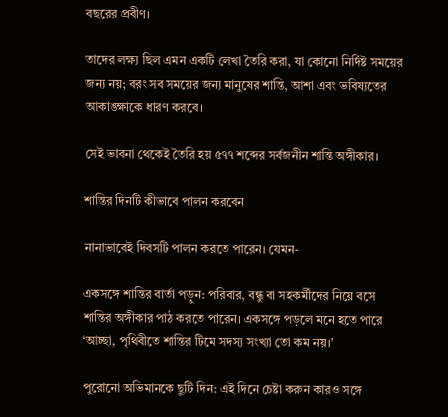বছরের প্রবীণ।

তাদের লক্ষ্য ছিল এমন একটি লেখা তৈরি করা, যা কোনো নির্দিষ্ট সময়ের জন্য নয়; বরং সব সময়ের জন্য মানুষের শান্তি, আশা এবং ভবিষ্যতের আকাঙ্ক্ষাকে ধারণ করবে।

সেই ভাবনা থেকেই তৈরি হয় ৫৭৭ শব্দের সর্বজনীন শান্তি অঙ্গীকার।

শান্তির দিনটি কীভাবে পালন করবেন

নানাভাবেই দিবসটি পালন করতে পারেন। যেমন-

একসঙ্গে শান্তির বার্তা পড়ুন: পরিবার, বন্ধু বা সহকর্মীদের নিয়ে বসে শান্তির অঙ্গীকার পাঠ করতে পারেন। একসঙ্গে পড়লে মনে হতে পারে ‘আচ্ছা, পৃথিবীতে শান্তির টিমে সদস্য সংখ্যা তো কম নয়।’

পুরোনো অভিমানকে ছুটি দিন: এই দিনে চেষ্টা করুন কারও সঙ্গে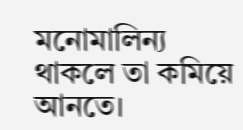মনোমালিন্য থাকলে তা কমিয়ে আনতে।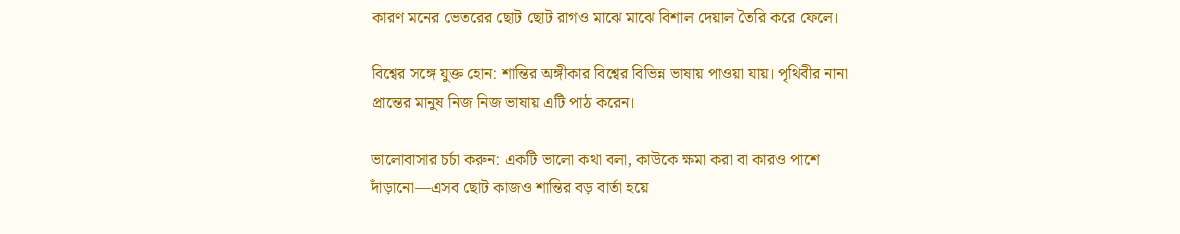কারণ মনের ভেতরের ছোট ছোট রাগও মাঝে মাঝে বিশাল দেয়াল তৈরি করে ফেলে।

বিশ্বের সঙ্গে যুক্ত হোন: শান্তির অঙ্গীকার বিশ্বের বিভিন্ন ভাষায় পাওয়া যায়। পৃথিবীর নানা প্রান্তের মানুষ নিজ নিজ ভাষায় এটি পাঠ করেন।

ভালোবাসার চর্চা করুন: একটি ভালো কথা বলা, কাউকে ক্ষমা করা বা কারও পাশে দাঁড়ানো—এসব ছোট কাজও শান্তির বড় বার্তা হয়ে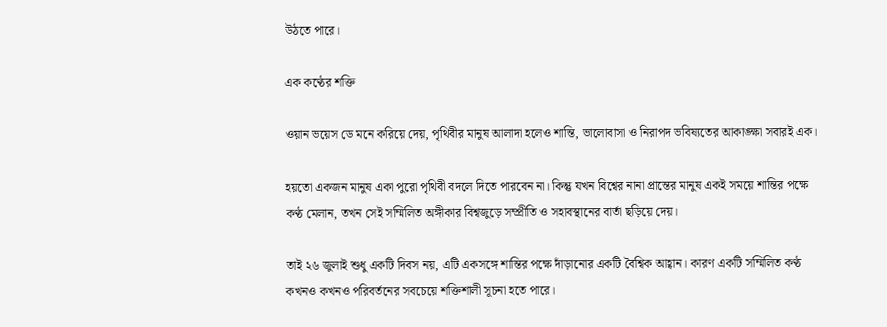উঠতে পারে।

এক কণ্ঠের শক্তি

ওয়ান ভয়েস ডে মনে করিয়ে দেয়, পৃথিবীর মানুষ আলাদা হলেও শান্তি, ভালোবাসা ও নিরাপদ ভবিষ্যতের আকাঙ্ক্ষা সবারই এক।

হয়তো একজন মানুষ একা পুরো পৃথিবী বদলে দিতে পারবেন না। কিন্তু যখন বিশ্বের নানা প্রান্তের মানুষ একই সময়ে শান্তির পক্ষে কণ্ঠ মেলান, তখন সেই সম্মিলিত অঙ্গীকার বিশ্বজুড়ে সম্প্রীতি ও সহাবস্থানের বার্তা ছড়িয়ে দেয়।

তাই ২৬ জুলাই শুধু একটি দিবস নয়, এটি একসঙ্গে শান্তির পক্ষে দাঁড়ানোর একটি বৈশ্বিক আহ্বান। কারণ একটি সম্মিলিত কণ্ঠ কখনও কখনও পরিবর্তনের সবচেয়ে শক্তিশালী সূচনা হতে পারে।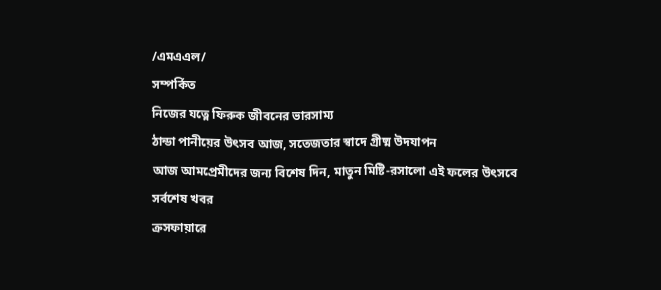/এমএএল/
সম্পর্কিত
নিজের যত্নে ফিরুক জীবনের ভারসাম্য
ঠান্ডা পানীয়ের উৎসব আজ, সতেজতার স্বাদে গ্রীষ্ম উদযাপন
আজ আমপ্রেমীদের জন্য বিশেষ দিন, মাতুন মিষ্টি-রসালো এই ফলের উৎসবে
সর্বশেষ খবর
ক্রসফায়ারে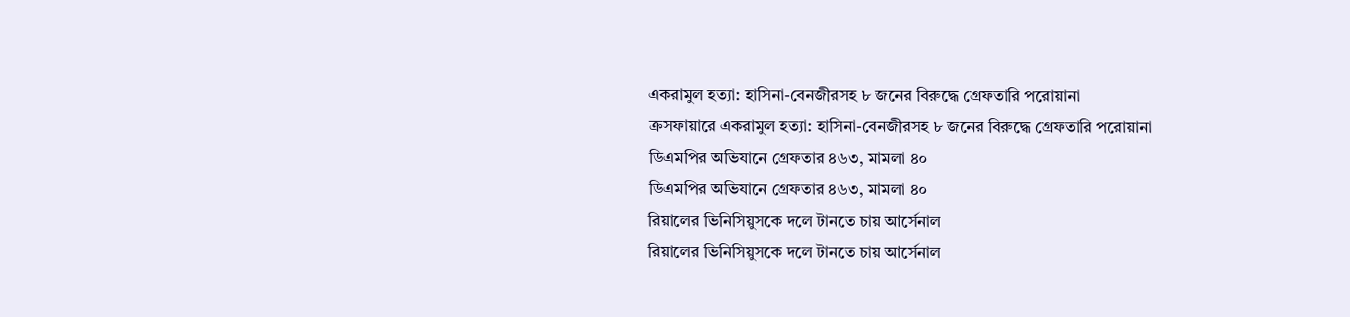একরামুল হত্যা: হাসিনা-বেনজীরসহ ৮ জনের বিরুদ্ধে গ্রেফতারি পরোয়ানা
ক্রসফায়ারে একরামুল হত্যা: হাসিনা-বেনজীরসহ ৮ জনের বিরুদ্ধে গ্রেফতারি পরোয়ানা
ডিএমপির অভিযানে গ্রেফতার ৪৬৩, মামলা ৪০
ডিএমপির অভিযানে গ্রেফতার ৪৬৩, মামলা ৪০
রিয়ালের ভিনিসিয়ুসকে দলে টানতে চায় আর্সেনাল
রিয়ালের ভিনিসিয়ুসকে দলে টানতে চায় আর্সেনাল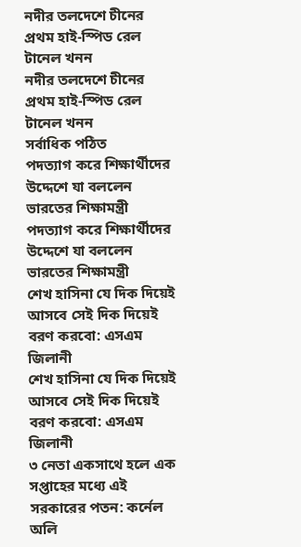নদীর তলদেশে চীনের প্রথম হাই-স্পিড রেল টানেল খনন
নদীর তলদেশে চীনের প্রথম হাই-স্পিড রেল টানেল খনন
সর্বাধিক পঠিত
পদত্যাগ করে শিক্ষার্থীদের উদ্দেশে যা বললেন ভারতের শিক্ষামন্ত্রী
পদত্যাগ করে শিক্ষার্থীদের উদ্দেশে যা বললেন ভারতের শিক্ষামন্ত্রী
শেখ হাসিনা যে দিক দিয়েই আসবে সেই দিক দিয়েই বরণ করবো: এসএম জিলানী
শেখ হাসিনা যে দিক দিয়েই আসবে সেই দিক দিয়েই বরণ করবো: এসএম জিলানী
৩ নেতা একসাথে হলে এক সপ্তাহের মধ্যে এই সরকারের পতন: কর্নেল অলি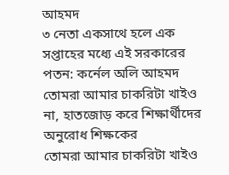আহমদ
৩ নেতা একসাথে হলে এক সপ্তাহের মধ্যে এই সরকারের পতন: কর্নেল অলি আহমদ
তোমরা আমার চাকরিটা খাইও না, হাতজোড় করে শিক্ষার্থীদের অনুরোধ শিক্ষকের
তোমরা আমার চাকরিটা খাইও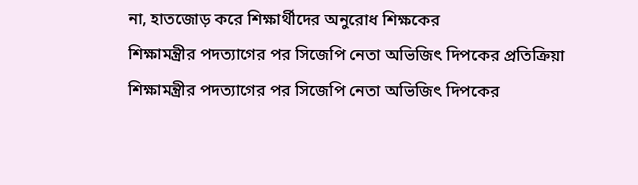না, হাতজোড় করে শিক্ষার্থীদের অনুরোধ শিক্ষকের
শিক্ষামন্ত্রীর পদত্যাগের পর সিজেপি নেতা অভিজিৎ দিপকের প্রতিক্রিয়া
শিক্ষামন্ত্রীর পদত্যাগের পর সিজেপি নেতা অভিজিৎ দিপকের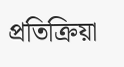প্রতিক্রিয়া